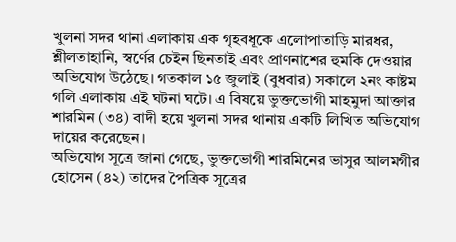খুলনা সদর থানা এলাকায় এক গৃহবধূকে এলোপাতাড়ি মারধর, শ্লীলতাহানি, স্বর্ণের চেইন ছিনতাই এবং প্রাণনাশের হুমকি দেওয়ার অভিযোগ উঠেছে। গতকাল ১৫ জুলাই (বুধবার) সকালে ২নং কাষ্টম গলি এলাকায় এই ঘটনা ঘটে। এ বিষয়ে ভুক্তভোগী মাহমুদা আক্তার শারমিন (৩৪) বাদী হয়ে খুলনা সদর থানায় একটি লিখিত অভিযোগ দায়ের করেছেন।
অভিযোগ সূত্রে জানা গেছে, ভুক্তভোগী শারমিনের ভাসুর আলমগীর হোসেন (৪২) তাদের পৈত্রিক সূত্রের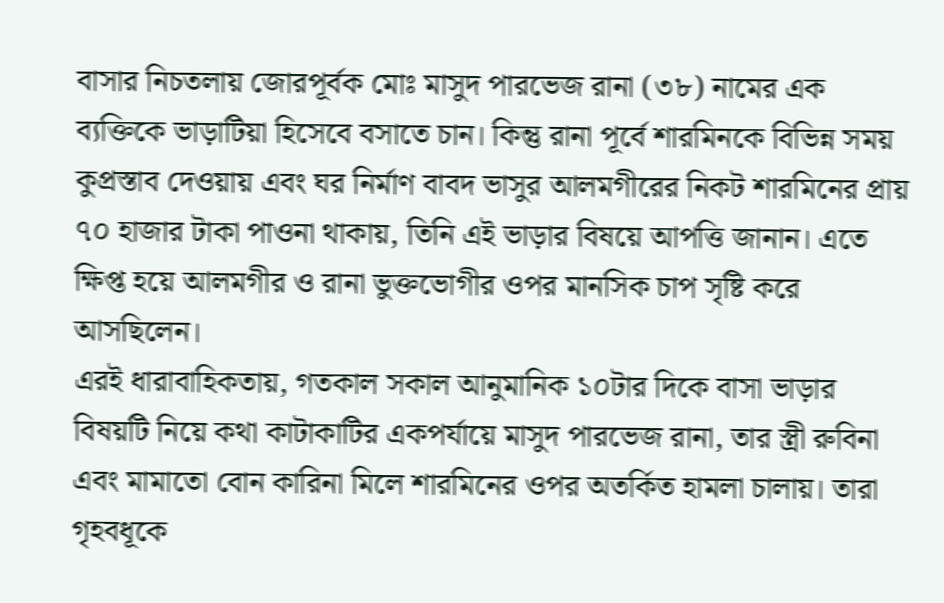বাসার নিচতলায় জোরপূর্বক মোঃ মাসুদ পারভেজ রানা (৩৮) নামের এক ব্যক্তিকে ভাড়াটিয়া হিসেবে বসাতে চান। কিন্তু রানা পূর্বে শারমিনকে বিভিন্ন সময় কুপ্রস্তাব দেওয়ায় এবং ঘর নির্মাণ বাবদ ভাসুর আলমগীরের নিকট শারমিনের প্রায় ৭০ হাজার টাকা পাওনা থাকায়, তিনি এই ভাড়ার বিষয়ে আপত্তি জানান। এতে ক্ষিপ্ত হয়ে আলমগীর ও রানা ভুক্তভোগীর ওপর মানসিক চাপ সৃষ্টি করে আসছিলেন।
এরই ধারাবাহিকতায়, গতকাল সকাল আনুমানিক ১০টার দিকে বাসা ভাড়ার বিষয়টি নিয়ে কথা কাটাকাটির একপর্যায়ে মাসুদ পারভেজ রানা, তার স্ত্রী রুবিনা এবং মামাতো বোন কারিনা মিলে শারমিনের ওপর অতর্কিত হামলা চালায়। তারা গৃহবধূকে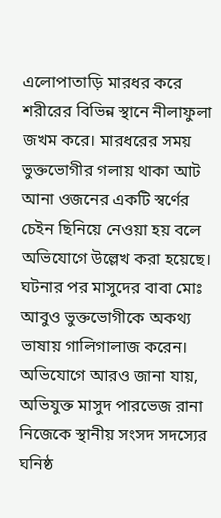এলোপাতাড়ি মারধর করে শরীরের বিভিন্ন স্থানে নীলাফুলা জখম করে। মারধরের সময় ভুক্তভোগীর গলায় থাকা আট আনা ওজনের একটি স্বর্ণের চেইন ছিনিয়ে নেওয়া হয় বলে অভিযোগে উল্লেখ করা হয়েছে। ঘটনার পর মাসুদের বাবা মোঃ আবুও ভুক্তভোগীকে অকথ্য ভাষায় গালিগালাজ করেন।
অভিযোগে আরও জানা যায়, অভিযুক্ত মাসুদ পারভেজ রানা নিজেকে স্থানীয় সংসদ সদস্যের ঘনিষ্ঠ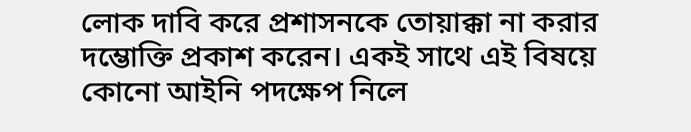লোক দাবি করে প্রশাসনকে তোয়াক্কা না করার দম্ভোক্তি প্রকাশ করেন। একই সাথে এই বিষয়ে কোনো আইনি পদক্ষেপ নিলে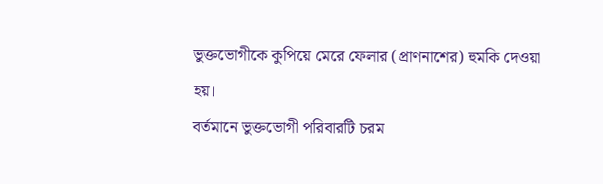ভুক্তভোগীকে কুপিয়ে মেরে ফেলার (প্রাণনাশের) হুমকি দেওয়া হয়।
বর্তমানে ভুক্তভোগী পরিবারটি চরম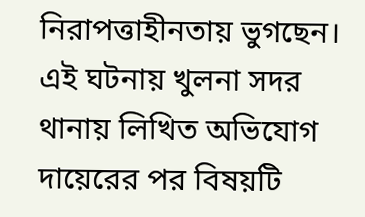নিরাপত্তাহীনতায় ভুগছেন। এই ঘটনায় খুলনা সদর থানায় লিখিত অভিযোগ দায়েরের পর বিষয়টি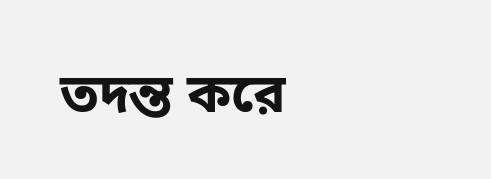তদন্ত করে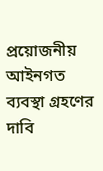প্রয়োজনীয় আইনগত ব্যবস্থা গ্রহণের দাবি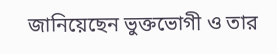জানিয়েছেন ভুক্তভোগী ও তার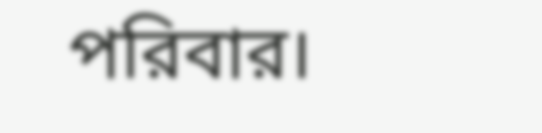পরিবার।